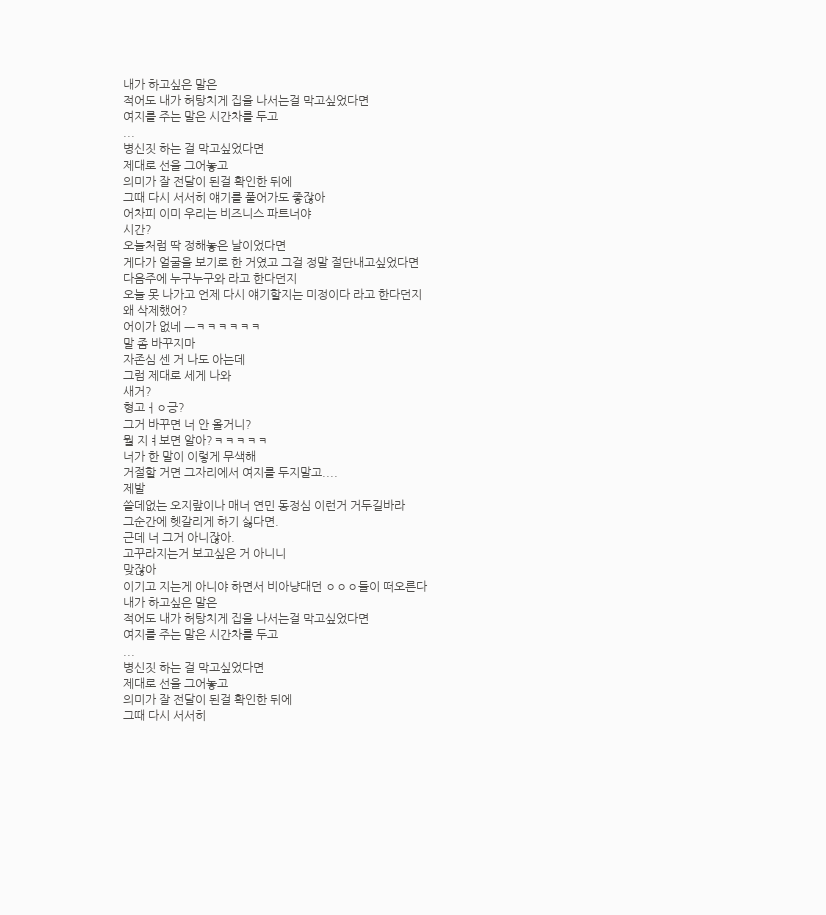내가 하고싶은 말은
적어도 내가 허탕치게 집을 나서는걸 막고싶었다면
여지를 주는 말은 시간차를 두고
...
병신짓 하는 걸 막고싶었다면
제대로 선을 그어놓고
의미가 잘 전달이 된걸 확인한 뒤에
그때 다시 서서히 얘기를 풀어가도 좋잖아
어차피 이미 우리는 비즈니스 파트너야
시간?
오늘처럼 딱 정해놓은 날이었다면
게다가 얼굴을 보기로 한 거였고 그걸 정말 절단내고싶었다면
다음주에 누구누구와 라고 한다던지
오늘 못 나가고 언제 다시 얘기할지는 미정이다 라고 한다던지
왜 삭제했어?
어이가 없네 ㅡㅋㅋㅋㅋㅋㅋ
말 좀 바꾸지마
자존심 센 거 나도 아는데
그럼 제대로 세게 나와
새거?
형고ㅓㅇ긍?
그거 바꾸면 너 안 올거니?
뭘 지ㅕ보면 알아?ㅋㅋㅋㅋㅋ
너가 한 말이 이렇게 무색해
거절할 거면 그자리에서 여지를 두지말고....
제발
쓸데없는 오지랖이나 매너 연민 동정심 이런거 거두길바라
그순간에 헷갈리게 하기 싫다면.
근데 너 그거 아니잖아.
고꾸라지는거 보고싶은 거 아니니
맞잖아
이기고 지는게 아니야 하면서 비아냥대던 ㅇㅇㅇ들이 떠오른다
내가 하고싶은 말은
적어도 내가 허탕치게 집을 나서는걸 막고싶었다면
여지를 주는 말은 시간차를 두고
...
병신짓 하는 걸 막고싶었다면
제대로 선을 그어놓고
의미가 잘 전달이 된걸 확인한 뒤에
그때 다시 서서히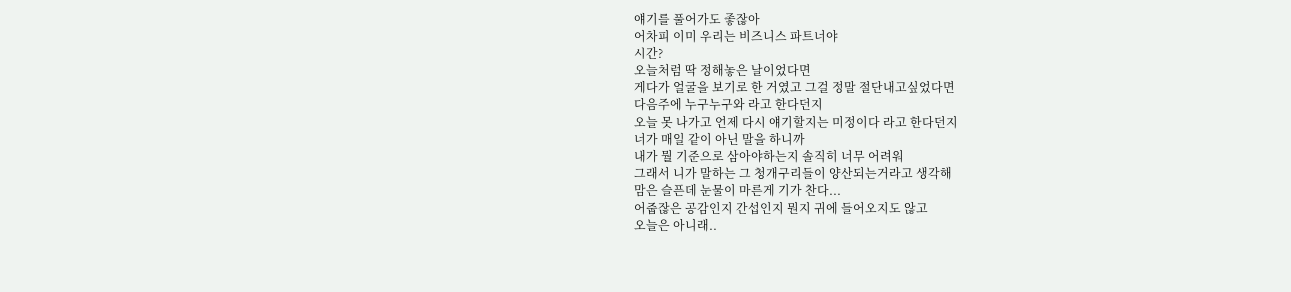얘기를 풀어가도 좋잖아
어차피 이미 우리는 비즈니스 파트너야
시간?
오늘처럼 딱 정해놓은 날이었다면
게다가 얼굴을 보기로 한 거였고 그걸 정말 절단내고싶었다면
다음주에 누구누구와 라고 한다던지
오늘 못 나가고 언제 다시 얘기할지는 미정이다 라고 한다던지
너가 매일 같이 아닌 말을 하니까
내가 뭘 기준으로 삼아야하는지 솔직히 너무 어려워
그래서 니가 말하는 그 청개구리들이 양산되는거라고 생각해
맘은 슬픈데 눈물이 마른게 기가 찬다...
어줍잖은 공감인지 간섭인지 뭔지 귀에 들어오지도 않고
오늘은 아니래..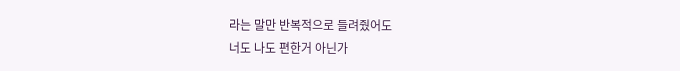라는 말만 반복적으로 들려줬어도
너도 나도 편한거 아닌가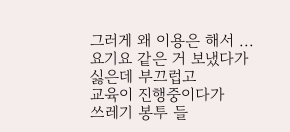그러게 왜 이용은 해서 ...
요기요 같은 거 보냈다가
싫은데 부끄럽고
교육이 진행중이다가
쓰레기 봉투 들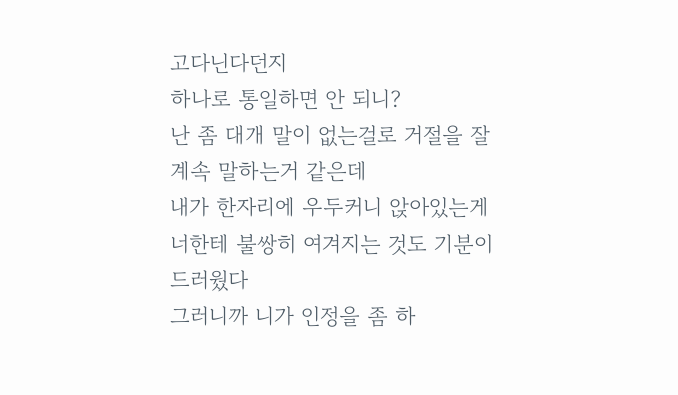고다닌다던지
하나로 통일하면 안 되니?
난 좀 대개 말이 없는걸로 거절을 잘 계속 말하는거 같은데
내가 한자리에 우두커니 앉아있는게
너한테 불쌍히 여겨지는 것도 기분이 드러웠다
그러니까 니가 인정을 좀 하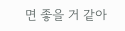면 좋을 거 같아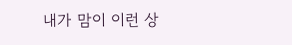내가 맘이 이런 상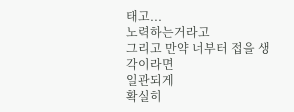태고...
노력하는거라고
그리고 만약 너부터 접을 생각이라면
일관되게
확실히